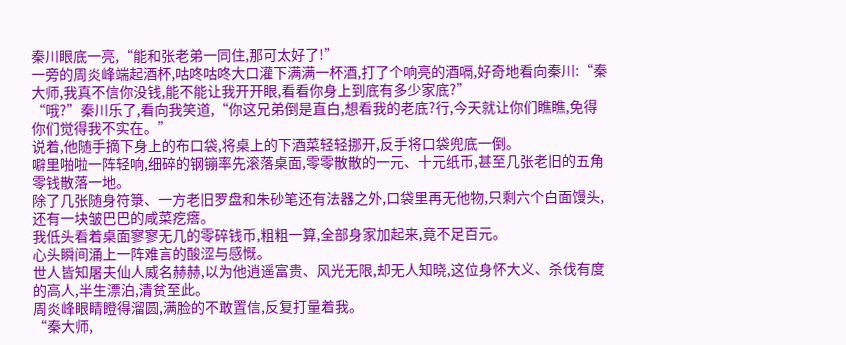秦川眼底一亮,“能和张老弟一同住,那可太好了!”
一旁的周炎峰端起酒杯,咕咚咕咚大口灌下满满一杯酒,打了个响亮的酒嗝,好奇地看向秦川:“秦大师,我真不信你没钱,能不能让我开开眼,看看你身上到底有多少家底?”
“哦?”秦川乐了,看向我笑道,“你这兄弟倒是直白,想看我的老底?行,今天就让你们瞧瞧,免得你们觉得我不实在。”
说着,他随手摘下身上的布口袋,将桌上的下酒菜轻轻挪开,反手将口袋兜底一倒。
噼里啪啦一阵轻响,细碎的钢镚率先滚落桌面,零零散散的一元、十元纸币,甚至几张老旧的五角零钱散落一地。
除了几张随身符箓、一方老旧罗盘和朱砂笔还有法器之外,口袋里再无他物,只剩六个白面馒头,还有一块皱巴巴的咸菜疙瘩。
我低头看着桌面寥寥无几的零碎钱币,粗粗一算,全部身家加起来,竟不足百元。
心头瞬间涌上一阵难言的酸涩与感慨。
世人皆知屠夫仙人威名赫赫,以为他逍遥富贵、风光无限,却无人知晓,这位身怀大义、杀伐有度的高人,半生漂泊,清贫至此。
周炎峰眼睛瞪得溜圆,满脸的不敢置信,反复打量着我。
“秦大师,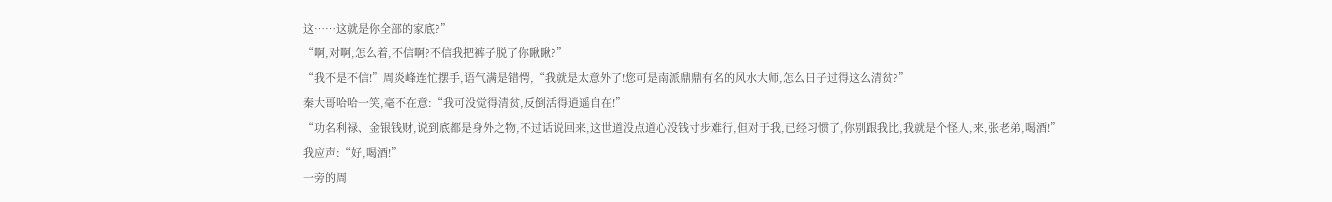这……这就是你全部的家底?”
“啊,对啊,怎么着,不信啊?不信我把裤子脱了你瞅瞅?”
“我不是不信!”周炎峰连忙摆手,语气满是错愕,“我就是太意外了!您可是南派鼎鼎有名的风水大师,怎么日子过得这么清贫?”
秦大哥哈哈一笑,毫不在意:“我可没觉得清贫,反倒活得逍遥自在!”
“功名利禄、金银钱财,说到底都是身外之物,不过话说回来,这世道没点道心没钱寸步难行,但对于我,已经习惯了,你别跟我比,我就是个怪人,来,张老弟,喝酒!”
我应声:“好,喝酒!”
一旁的周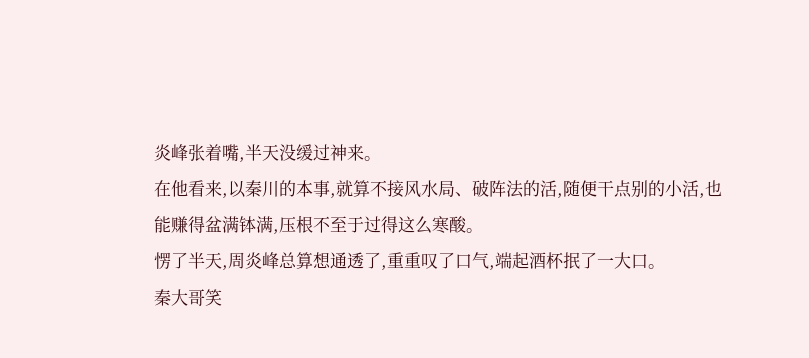炎峰张着嘴,半天没缓过神来。
在他看来,以秦川的本事,就算不接风水局、破阵法的活,随便干点别的小活,也能赚得盆满钵满,压根不至于过得这么寒酸。
愣了半天,周炎峰总算想通透了,重重叹了口气,端起酒杯抿了一大口。
秦大哥笑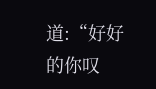道:“好好的你叹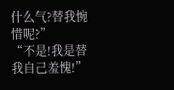什么气?替我惋惜呢?”
“不是!我是替我自己羞愧!”